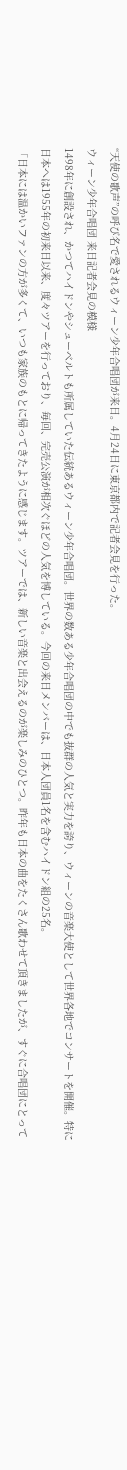“天使の歌声”の呼び名で愛されるウィーン少年合唱団が来日。4月24日に東京都内で記者会見を行った。
ウィーン少年合唱団 来日記者会見の模様
1498年に創設され、かつてハイドンやシューベルトも所属していた伝統あるウィーン少年合唱団。世界の数ある少年合唱団の中でも抜群の人気と実力を誇り、ウィーンの音楽大使として世界各地でコンサートを開催。特に日本へは1955年の初来日以来、度々ツアーを行っており、毎回、完売公演が相次ぐほどの人気を博している。今回の来日メンバーは、日本人団員1名を含むハイドン組の25名。
「日本には温かいファンの方が多くて、いつも家族のもとに帰ってきたように感じます。ツアーでは、新しい音楽と出会えるのが楽しみのひとつ。昨年も日本の曲をたくさん歌わせて頂きましたが、すぐに合唱団にとって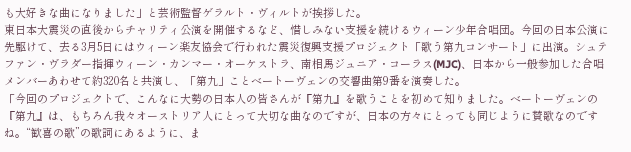も大好きな曲になりました」と芸術監督ゲラルト・ヴィルトが挨拶した。
東日本大震災の直後からチャリティ公演を開催するなど、惜しみない支援を続けるウィーン少年合唱団。今回の日本公演に先駆けて、去る3月5日にはウィーン楽友協会で行われた震災復興支援プロジェクト「歌う第九コンサート」に出演。シュテファン・ヴラダー指揮ウィーン・カンマー・オーケストラ、南相馬ジュニア・コーラス(MJC)、日本から一般参加した合唱メンバーあわせて約320名と共演し、「第九」ことベートーヴェンの交響曲第9番を演奏した。
「今回のプロジェクトで、こんなに大勢の日本人の皆さんが『第九』を歌うことを初めて知りました。ベートーヴェンの『第九』は、もちろん我々オーストリア人にとって大切な曲なのですが、日本の方々にとっても同じように賛歌なのですね。“歓喜の歌”の歌詞にあるように、ま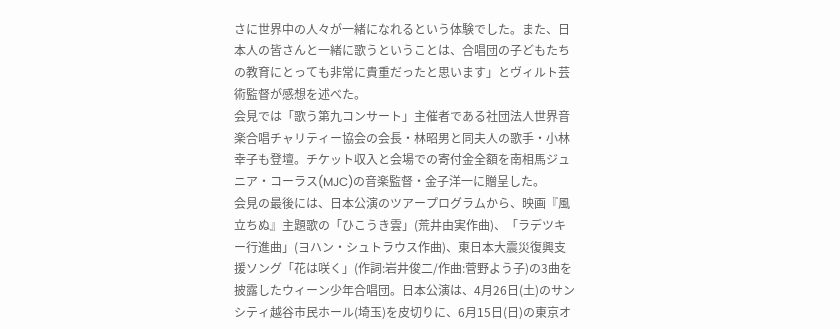さに世界中の人々が一緒になれるという体験でした。また、日本人の皆さんと一緒に歌うということは、合唱団の子どもたちの教育にとっても非常に貴重だったと思います」とヴィルト芸術監督が感想を述べた。
会見では「歌う第九コンサート」主催者である社団法人世界音楽合唱チャリティー協会の会長・林昭男と同夫人の歌手・小林幸子も登壇。チケット収入と会場での寄付金全額を南相馬ジュニア・コーラス(MJC)の音楽監督・金子洋一に贈呈した。
会見の最後には、日本公演のツアープログラムから、映画『風立ちぬ』主題歌の「ひこうき雲」(荒井由実作曲)、「ラデツキー行進曲」(ヨハン・シュトラウス作曲)、東日本大震災復興支援ソング「花は咲く」(作詞:岩井俊二/作曲:菅野よう子)の3曲を披露したウィーン少年合唱団。日本公演は、4月26日(土)のサンシティ越谷市民ホール(埼玉)を皮切りに、6月15日(日)の東京オ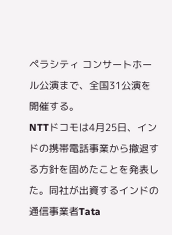ペラシティ コンサートホール公演まで、全国31公演を開催する。
NTTドコモは4月25日、インドの携帯電話事業から撤退する方針を固めたことを発表した。同社が出資するインドの通信事業者Tata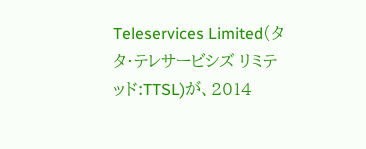Teleservices Limited(タタ・テレサービシズ リミテッド:TTSL)が、2014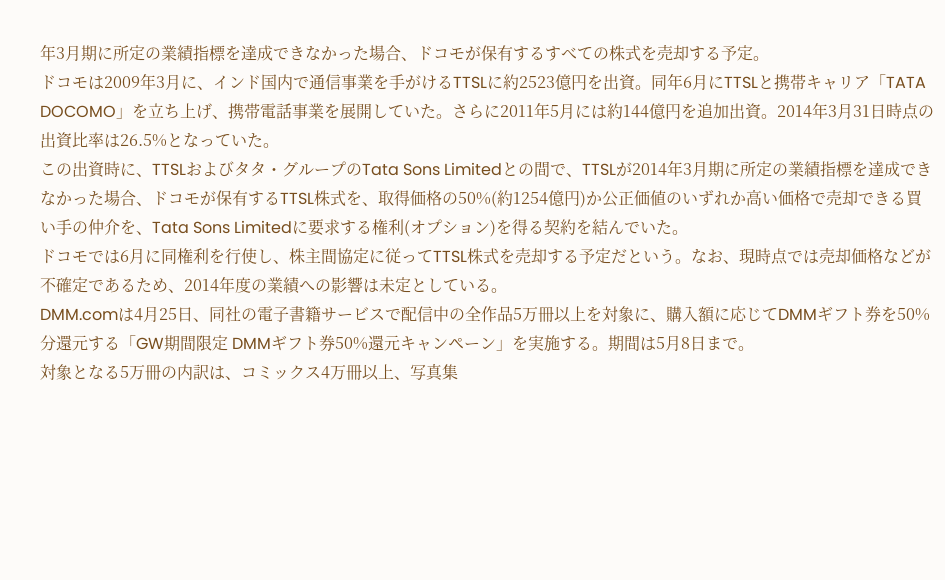年3月期に所定の業績指標を達成できなかった場合、ドコモが保有するすべての株式を売却する予定。
ドコモは2009年3月に、インド国内で通信事業を手がけるTTSLに約2523億円を出資。同年6月にTTSLと携帯キャリア「TATA DOCOMO」を立ち上げ、携帯電話事業を展開していた。さらに2011年5月には約144億円を追加出資。2014年3月31日時点の出資比率は26.5%となっていた。
この出資時に、TTSLおよびタタ・グループのTata Sons Limitedとの間で、TTSLが2014年3月期に所定の業績指標を達成できなかった場合、ドコモが保有するTTSL株式を、取得価格の50%(約1254億円)か公正価値のいずれか高い価格で売却できる買い手の仲介を、Tata Sons Limitedに要求する権利(オプション)を得る契約を結んでいた。
ドコモでは6月に同権利を行使し、株主間協定に従ってTTSL株式を売却する予定だという。なお、現時点では売却価格などが不確定であるため、2014年度の業績への影響は未定としている。
DMM.comは4月25日、同社の電子書籍サービスで配信中の全作品5万冊以上を対象に、購入額に応じてDMMギフト券を50%分還元する「GW期間限定 DMMギフト券50%還元キャンペーン」を実施する。期間は5月8日まで。
対象となる5万冊の内訳は、コミックス4万冊以上、写真集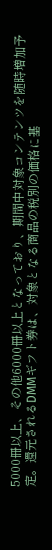5000冊以上、その他6000冊以上となっており、期間中対象コンテンツを随時増加予定。還元されるDMMギフト券は、対象となる商品の税別の価格に基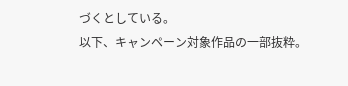づくとしている。
以下、キャンペーン対象作品の一部抜粋。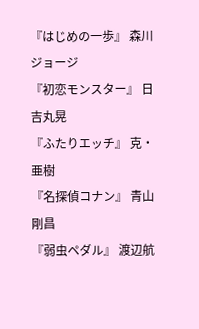『はじめの一歩』 森川ジョージ
『初恋モンスター』 日吉丸晃
『ふたりエッチ』 克・亜樹
『名探偵コナン』 青山剛昌
『弱虫ペダル』 渡辺航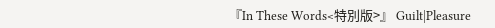『In These Words<特別版>』 Guilt|Pleasure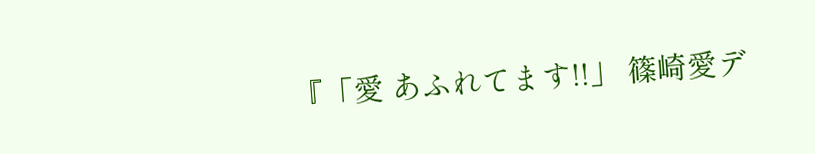『「愛 あふれてます!!」 篠崎愛デ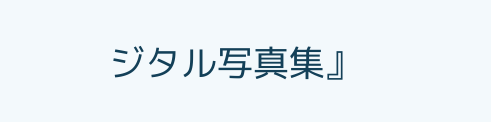ジタル写真集』